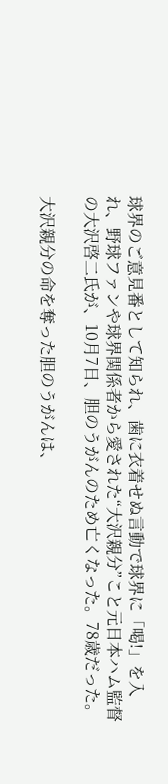球界のご意見番として知られ、歯に衣着せぬ言動で球界に「喝!」を入れ、野球ファンや球界関係者から愛された“大沢親分”こと元日本ハム監督の大沢啓二氏が、10月7日、胆のうがんのため亡くなった。78歳だった。

大沢親分の命を奪った胆のうがんは、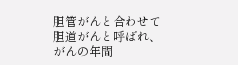胆管がんと合わせて胆道がんと呼ばれ、がんの年間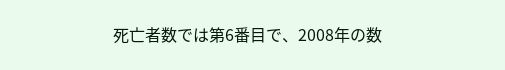死亡者数では第6番目で、2008年の数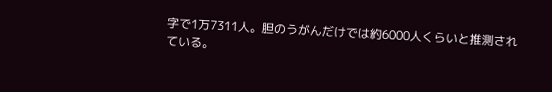字で1万7311人。胆のうがんだけでは約6000人くらいと推測されている。